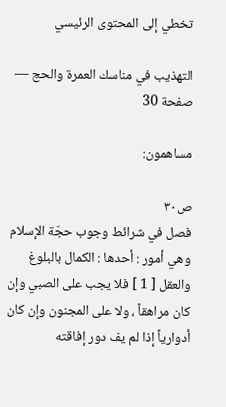تخطي إلى المحتوى الرئيسي

التهذيب في مناسك العمرة والحج — صفحة 30

مساهمون:

ص٣٠
فصل في شرائط وجوب حجّة الإسلام وهي أمور : أحدها : الكمال بالبلوغ والعقل [ 1 ] فلا يجب على الصبي وإن كان مراهقاً ، ولا على المجنون وإن كان أدوارياً إذا لم يف دور إفاقته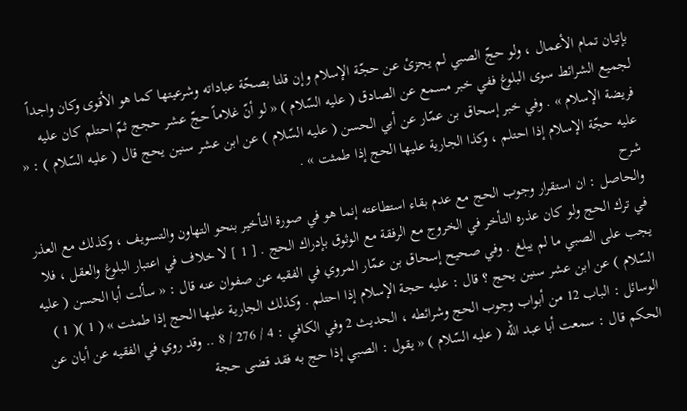بإتيان تمام الأعمال ، ولو حجّ الصبي لم يجزئ عن حجّة الإسلام وإن قلنا بصحّة عباداته وشرعيتها كما هو الأقوى وكان واجداً لجميع الشرائط سوى البلوغ ففي خبر مسمع عن الصادق ( عليه السّلام ) « لو أنّ غلاماً حجّ عشر حجج ثمّ احتلم كان عليه فريضة الإسلام » . وفي خبر إسحاق بن عمّار عن أبي الحسن ( عليه السّلام ) عن ابن عشر سنين يحج قال ( عليه السّلام ) : « عليه حجّة الإسلام إذا احتلم ، وكذا الجارية عليها الحج إذا طمثت » .
شرح
والحاصل : ان استقرار وجوب الحج مع عدم بقاء استطاعته إنما هو في صورة التأخير بنحو التهاون والتسويف ، وكذلك مع العذر في ترك الحج ولو كان عذره التأخر في الخروج مع الرفقة مع الوثوق بإدراك الحج . [ 1 ] لا خلاف في اعتبار البلوغ والعقل ، فلا يجب على الصبي ما لم يبلغ . وفي صحيح إسحاق بن عمّار المروي في الفقيه عن صفوان عنه قال : « سألت أبا الحسن ( عليه السّلام ) عن ابن عشر سنين يحج ؟ قال : عليه حجة الإسلام إذا احتلم . وكذلك الجارية عليها الحج إذا طمثت » ( 1 )( 1 ) الوسائل : الباب 12 من أبواب وجوب الحج وشرائطه ، الحديث 2 وفي الكافي : 4 / 276 / 8 .. وقد روي في الفقيه عن أبان عن الحكم قال : سمعت أبا عبد الله ( عليه السّلام ) « يقول : الصبي إذا حج به فقد قضى حجة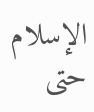الإسلام حتى